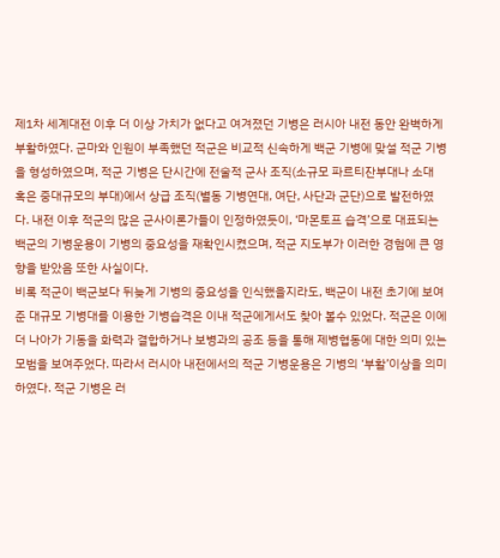제1차 세계대전 이후 더 이상 가치가 없다고 여겨졌던 기병은 러시아 내전 동안 완벽하게 부활하였다. 군마와 인원이 부족했던 적군은 비교적 신속하게 백군 기병에 맞설 적군 기병을 형성하였으며, 적군 기병은 단시간에 전술적 군사 조직(소규모 파르티잔부대나 소대 혹은 중대규모의 부대)에서 상급 조직(별동 기병연대, 여단, 사단과 군단)으로 발전하였다. 내전 이후 적군의 많은 군사이론가들이 인정하였듯이, ‘마몬토프 습격’으로 대표되는 백군의 기병운용이 기병의 중요성을 재확인시켰으며, 적군 지도부가 이러한 경험에 큰 영향을 받았음 또한 사실이다.
비록 적군이 백군보다 뒤늦게 기병의 중요성을 인식했을지라도, 백군이 내전 초기에 보여준 대규모 기병대를 이용한 기병습격은 이내 적군에게서도 찾아 볼수 있었다. 적군은 이에 더 나아가 기동을 화력과 결합하거나 보병과의 공조 등을 통해 제병협동에 대한 의미 있는 모범을 보여주었다. 따라서 러시아 내전에서의 적군 기병운용은 기병의 ‘부활’이상을 의미하였다. 적군 기병은 러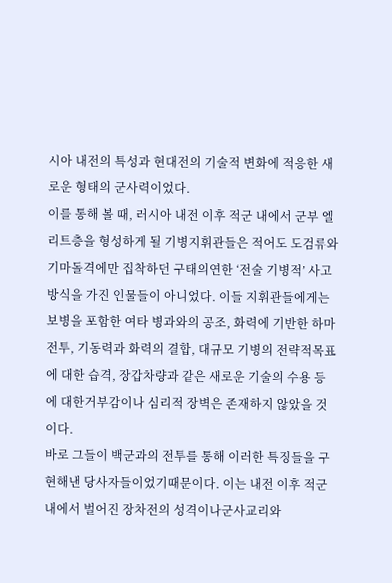시아 내전의 특성과 현대전의 기술적 변화에 적응한 새로운 형태의 군사력이었다.
이를 통해 볼 때, 러시아 내전 이후 적군 내에서 군부 엘리트층을 형성하게 될 기병지휘관들은 적어도 도검류와 기마돌격에만 집착하던 구태의연한 ‘전술 기병적’ 사고방식을 가진 인물들이 아니었다. 이들 지휘관들에게는 보병을 포함한 여타 병과와의 공조, 화력에 기반한 하마전투, 기동력과 화력의 결합, 대규모 기병의 전략적목표에 대한 습격, 장갑차량과 같은 새로운 기술의 수용 등에 대한거부감이나 심리적 장벽은 존재하지 않았을 것이다.
바로 그들이 백군과의 전투를 통해 이러한 특징들을 구현해낸 당사자들이었기때문이다. 이는 내전 이후 적군 내에서 벌어진 장차전의 성격이나군사교리와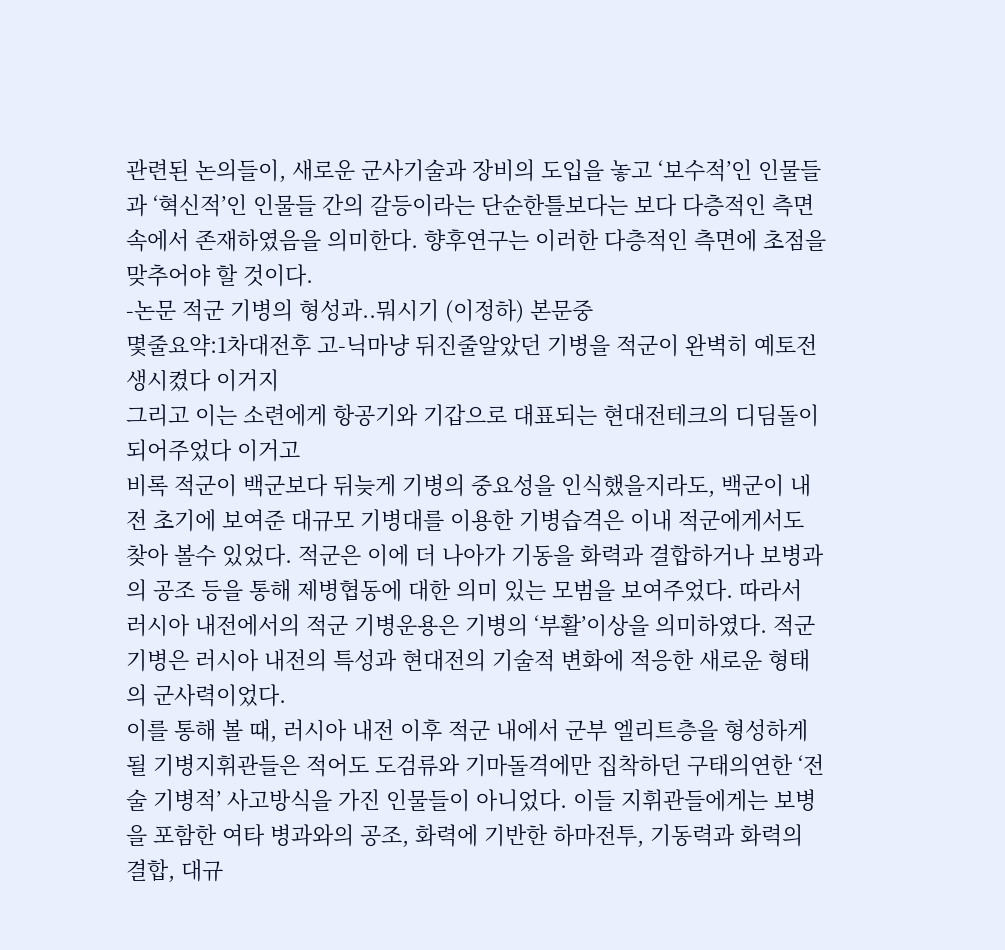관련된 논의들이, 새로운 군사기술과 장비의 도입을 놓고 ‘보수적’인 인물들과 ‘혁신적’인 인물들 간의 갈등이라는 단순한틀보다는 보다 다층적인 측면 속에서 존재하였음을 의미한다. 향후연구는 이러한 다층적인 측면에 초점을 맞추어야 할 것이다.
-논문 적군 기병의 형성과..뭐시기 (이정하) 본문중
몇줄요약:1차대전후 고-닉마냥 뒤진줄알았던 기병을 적군이 완벽히 예토전생시켰다 이거지
그리고 이는 소련에게 항공기와 기갑으로 대표되는 현대전테크의 디딤돌이 되어주었다 이거고
비록 적군이 백군보다 뒤늦게 기병의 중요성을 인식했을지라도, 백군이 내전 초기에 보여준 대규모 기병대를 이용한 기병습격은 이내 적군에게서도 찾아 볼수 있었다. 적군은 이에 더 나아가 기동을 화력과 결합하거나 보병과의 공조 등을 통해 제병협동에 대한 의미 있는 모범을 보여주었다. 따라서 러시아 내전에서의 적군 기병운용은 기병의 ‘부활’이상을 의미하였다. 적군 기병은 러시아 내전의 특성과 현대전의 기술적 변화에 적응한 새로운 형태의 군사력이었다.
이를 통해 볼 때, 러시아 내전 이후 적군 내에서 군부 엘리트층을 형성하게 될 기병지휘관들은 적어도 도검류와 기마돌격에만 집착하던 구태의연한 ‘전술 기병적’ 사고방식을 가진 인물들이 아니었다. 이들 지휘관들에게는 보병을 포함한 여타 병과와의 공조, 화력에 기반한 하마전투, 기동력과 화력의 결합, 대규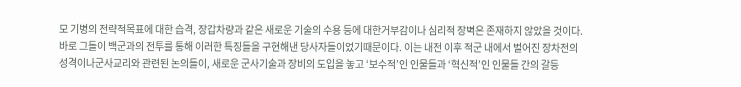모 기병의 전략적목표에 대한 습격, 장갑차량과 같은 새로운 기술의 수용 등에 대한거부감이나 심리적 장벽은 존재하지 않았을 것이다.
바로 그들이 백군과의 전투를 통해 이러한 특징들을 구현해낸 당사자들이었기때문이다. 이는 내전 이후 적군 내에서 벌어진 장차전의 성격이나군사교리와 관련된 논의들이, 새로운 군사기술과 장비의 도입을 놓고 ‘보수적’인 인물들과 ‘혁신적’인 인물들 간의 갈등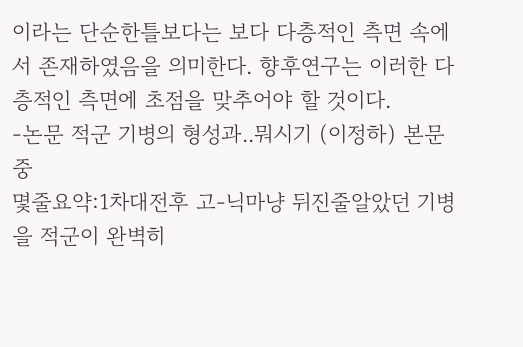이라는 단순한틀보다는 보다 다층적인 측면 속에서 존재하였음을 의미한다. 향후연구는 이러한 다층적인 측면에 초점을 맞추어야 할 것이다.
-논문 적군 기병의 형성과..뭐시기 (이정하) 본문중
몇줄요약:1차대전후 고-닉마냥 뒤진줄알았던 기병을 적군이 완벽히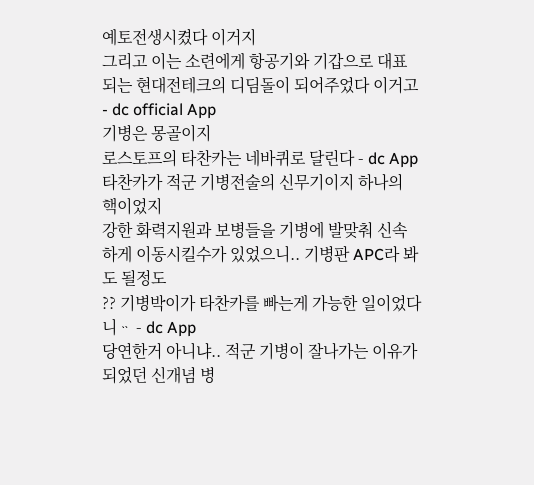예토전생시켰다 이거지
그리고 이는 소련에게 항공기와 기갑으로 대표되는 현대전테크의 디딤돌이 되어주었다 이거고
- dc official App
기병은 몽골이지
로스토프의 타찬카는 네바퀴로 달린다 - dc App
타찬카가 적군 기병전술의 신무기이지 하나의 핵이었지
강한 화력지원과 보병들을 기병에 발맞춰 신속하게 이동시킬수가 있었으니.. 기병판 APC라 봐도 될정도
?? 기병박이가 타찬카를 빠는게 가능한 일이었다니ᆢ - dc App
당연한거 아니냐.. 적군 기병이 잘나가는 이유가 되었던 신개념 병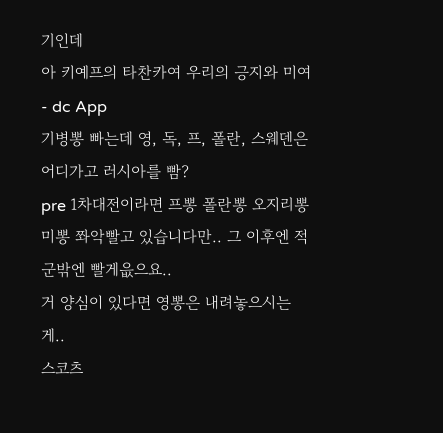기인데
아 키예프의 타찬카여 우리의 긍지와 미여 - dc App
기병뽕 빠는데 영, 독, 프, 폴란, 스웨덴은 어디가고 러시아를 빰?
pre 1차대전이라면 프뽕 폴란뽕 오지리뽕 미뽕 쫘악빨고 있습니다만.. 그 이후엔 적군밖엔 빨게읎으요..
거 양심이 있다면 영뽕은 내려놓으시는게..
스코츠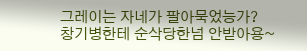그레이는 자네가 팔아묵었능가?
창기병한테 순삭당한넘 안받아용~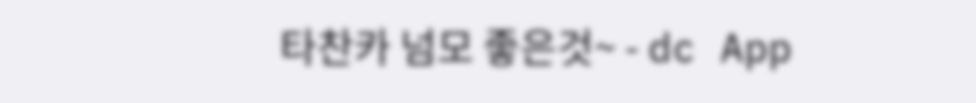타찬카 넘모 좋은것~ - dc App